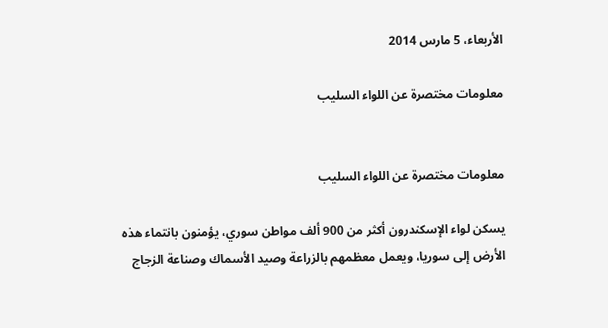الأربعاء، 5 مارس 2014

معلومات مختصرة عن اللواء السليب


معلومات مختصرة عن اللواء السليب

يسكن لواء الإسكندرون أكثر من 900 ألف مواطن سوري، يؤمنون بانتماء هذه الأرض إلى سوريا، ويعمل معظمهم بالزراعة وصيد الأسماك وصناعة الزجاج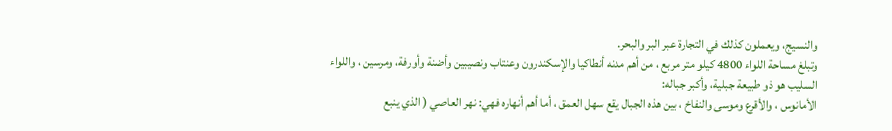والنسيج، ويعملون كذلك في التجارة عبر البر والبحر.
وتبلغ مساحة اللواء 4800 كيلو متر مربع ، من أهم مدنه أنطاكيا والإسكندرون وعنتاب ونصيبين وأضنة وأورفة، ومرسين ، واللواء السليب هو ذو طبيعة جبلية، وأكبر جباله:
الأمانوس ، والأقرع وموسى والنفاخ ، بين هذه الجبال يقع سهل العمق ، أما أهم أنهاره فهي: نهر العاصي ( الذي ينبع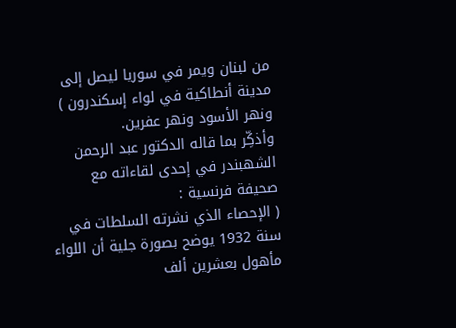من لبنان ويمر في سوريا ليصل إلى مدينة أنطاكية في لواء إسكندرون ) ونهر الأسود ونهر عفرين.
وأذكِّر بما قاله الدكتور عبد الرحمن الشهبندر في إحدى لقاءاته مع صحيفة فرنسية :
( الإحصاء الذي نشرته السلطات في سنة 1932 يوضح بصورة جلية أن اللواء مأهول بعشرين ألف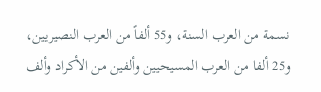نسمة من العرب السنة، و55 ألفاً من العرب النصيريين، و25 ألفا من العرب المسيحيين وألفين من الأكراد وألف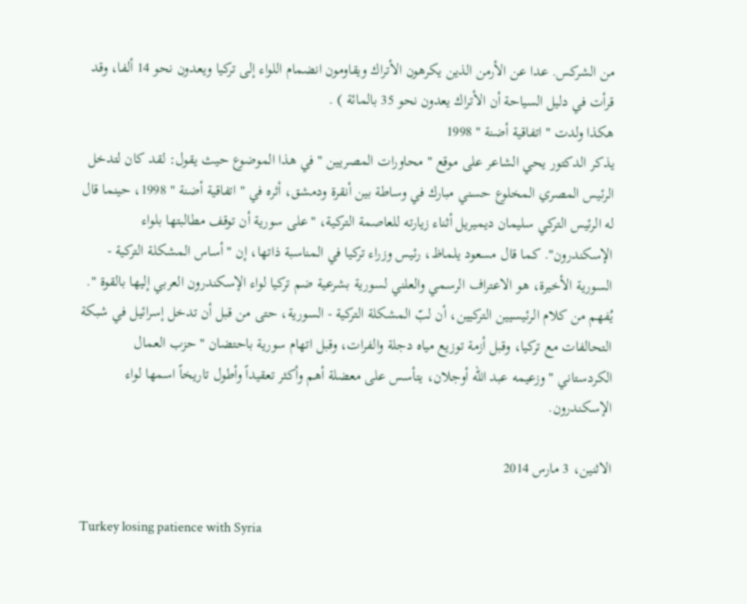من الشركس. عدا عن الأرمن الذين يكرهون الأتراك ويقاومون انضمام اللواء إلى تركيا ويعدون نحو 14 ألفا، وقد قرأت في دليل السياحة أن الأتراك يعدون نحو 35 بالمائة ) .
هكذا ولدت " اتفاقية أضنة " 1998
يذكر الدكتور يحي الشاعر على موقع " محاورات المصريين " في هذا الموضوع حيث يقول: لقد كان لتدخل الرئيس المصري المخلوع حسني مبارك في وساطة بين أنقرة ودمشق، أثره في " اتفاقية أضنة " 1998، حينما قال له الرئيس التركي سليمان ديميريل أثناء زيارته للعاصمة التركية، "على سورية أن توقف مطالبتها بلواء الإسكندرون". كما قال مسعود يلماظ، رئيس وزراء تركيا في المناسبة ذاتها، إن " أساس المشكلة التركية - السورية الأخيرة، هو الاعتراف الرسمي والعلني لسورية بشرعية ضم تركيا لواء الإسكندرون العربي إليها بالقوة ".
يُفهم من كلام الرئيسيين التركيين، أن لبّ المشكلة التركية - السورية، حتى من قبل أن تدخل إسرائيل في شبكة التحالفات مع تركيا، وقبل أزمة توزيع مياه دجلة والفرات، وقبل اتهام سورية باحتضان " حزب العمال الكردستاني " وزعيمه عبد الله أوجلان، يتأسس على معضلة أهم وأكثر تعقيداً وأطول تاريخاً اسمها لواء الإسكندرون.

الاثنين، 3 مارس 2014

Turkey losing patience with Syria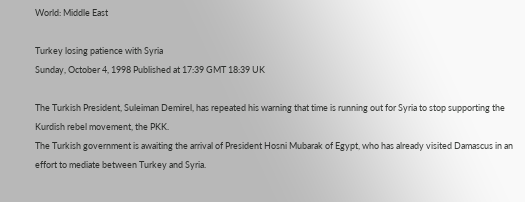World: Middle East

Turkey losing patience with Syria
Sunday, October 4, 1998 Published at 17:39 GMT 18:39 UK

The Turkish President, Suleiman Demirel, has repeated his warning that time is running out for Syria to stop supporting the Kurdish rebel movement, the PKK.
The Turkish government is awaiting the arrival of President Hosni Mubarak of Egypt, who has already visited Damascus in an effort to mediate between Turkey and Syria.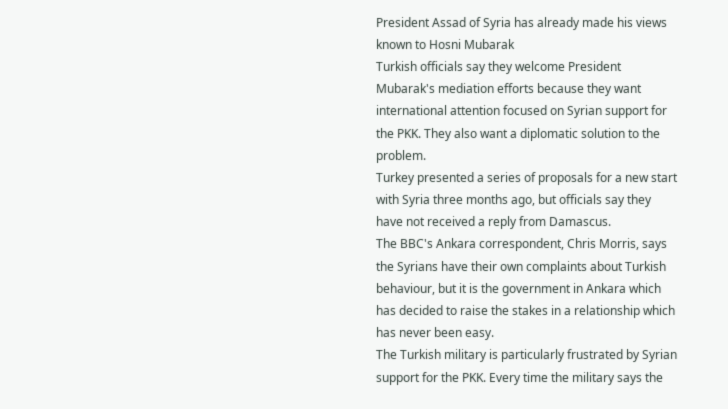President Assad of Syria has already made his views known to Hosni Mubarak
Turkish officials say they welcome President Mubarak's mediation efforts because they want international attention focused on Syrian support for the PKK. They also want a diplomatic solution to the problem.
Turkey presented a series of proposals for a new start with Syria three months ago, but officials say they have not received a reply from Damascus.
The BBC's Ankara correspondent, Chris Morris, says the Syrians have their own complaints about Turkish behaviour, but it is the government in Ankara which has decided to raise the stakes in a relationship which has never been easy.
The Turkish military is particularly frustrated by Syrian support for the PKK. Every time the military says the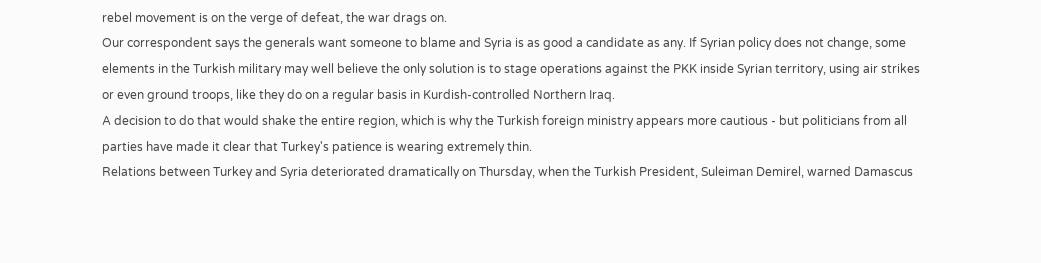rebel movement is on the verge of defeat, the war drags on.
Our correspondent says the generals want someone to blame and Syria is as good a candidate as any. If Syrian policy does not change, some elements in the Turkish military may well believe the only solution is to stage operations against the PKK inside Syrian territory, using air strikes or even ground troops, like they do on a regular basis in Kurdish-controlled Northern Iraq.
A decision to do that would shake the entire region, which is why the Turkish foreign ministry appears more cautious - but politicians from all parties have made it clear that Turkey's patience is wearing extremely thin.
Relations between Turkey and Syria deteriorated dramatically on Thursday, when the Turkish President, Suleiman Demirel, warned Damascus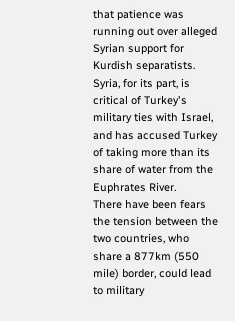that patience was running out over alleged Syrian support for Kurdish separatists.
Syria, for its part, is critical of Turkey's military ties with Israel, and has accused Turkey of taking more than its share of water from the Euphrates River.
There have been fears the tension between the two countries, who share a 877km (550 mile) border, could lead to military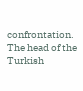confrontation.
The head of the Turkish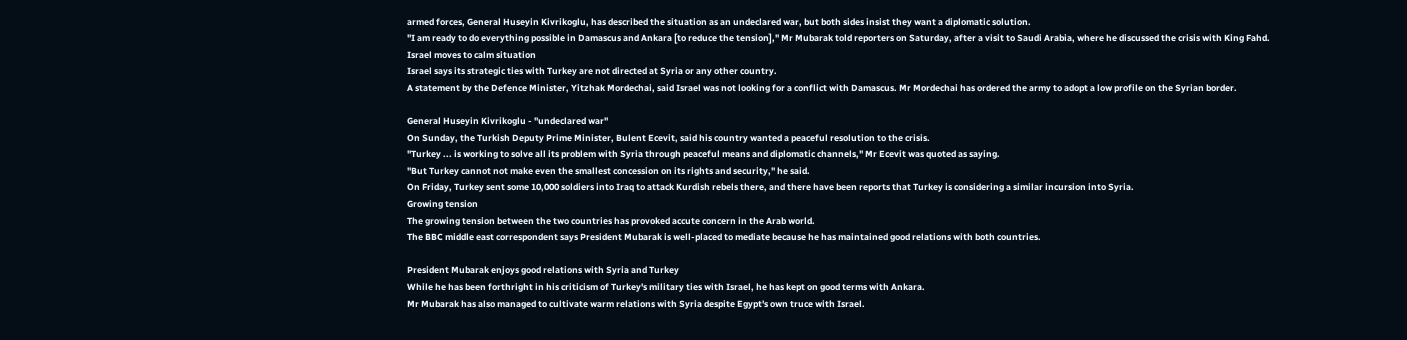armed forces, General Huseyin Kivrikoglu, has described the situation as an undeclared war, but both sides insist they want a diplomatic solution.
"I am ready to do everything possible in Damascus and Ankara [to reduce the tension]," Mr Mubarak told reporters on Saturday, after a visit to Saudi Arabia, where he discussed the crisis with King Fahd.
Israel moves to calm situation
Israel says its strategic ties with Turkey are not directed at Syria or any other country.
A statement by the Defence Minister, Yitzhak Mordechai, said Israel was not looking for a conflict with Damascus. Mr Mordechai has ordered the army to adopt a low profile on the Syrian border.

General Huseyin Kivrikoglu - "undeclared war"
On Sunday, the Turkish Deputy Prime Minister, Bulent Ecevit, said his country wanted a peaceful resolution to the crisis.
"Turkey ... is working to solve all its problem with Syria through peaceful means and diplomatic channels," Mr Ecevit was quoted as saying.
"But Turkey cannot not make even the smallest concession on its rights and security," he said.
On Friday, Turkey sent some 10,000 soldiers into Iraq to attack Kurdish rebels there, and there have been reports that Turkey is considering a similar incursion into Syria.
Growing tension
The growing tension between the two countries has provoked accute concern in the Arab world.
The BBC middle east correspondent says President Mubarak is well-placed to mediate because he has maintained good relations with both countries.

President Mubarak enjoys good relations with Syria and Turkey
While he has been forthright in his criticism of Turkey's military ties with Israel, he has kept on good terms with Ankara.
Mr Mubarak has also managed to cultivate warm relations with Syria despite Egypt's own truce with Israel.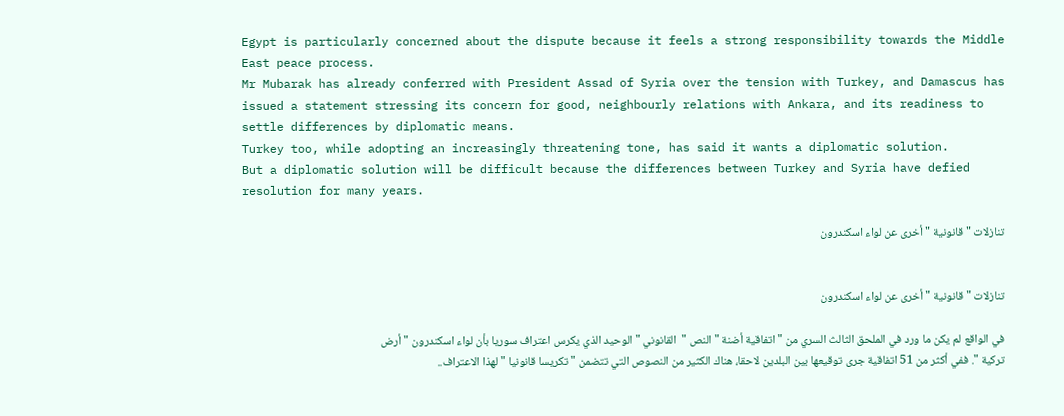Egypt is particularly concerned about the dispute because it feels a strong responsibility towards the Middle East peace process.
Mr Mubarak has already conferred with President Assad of Syria over the tension with Turkey, and Damascus has issued a statement stressing its concern for good, neighbourly relations with Ankara, and its readiness to settle differences by diplomatic means.
Turkey too, while adopting an increasingly threatening tone, has said it wants a diplomatic solution.
But a diplomatic solution will be difficult because the differences between Turkey and Syria have defied resolution for many years.

تنازلات " قانونية " أخرى عن لواء اسكندرون


تنازلات " قانونية " أخرى عن لواء اسكندرون

في الواقع لم يكن ما ورد في الملحق الثالث السري من " اتفاقية أضنة " النص "  القانوني " الوحيد الذي يكرس اعتراف سوريا بأن لواء اسكندرون " أرض تركية ". ففي أكثر من 51 اتفاقية جرى توقيعها بين البلدين لاحقا، هناك الكثير من النصوص التي تتضمن " تكريسا قانونيا " لهذا الاعتراف..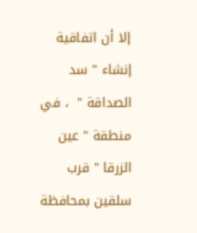إلا أن اتفاقية إنشاء " سد الصداقة "  ، في منطقة " عين الزرقا " قرب سلقين بمحافظة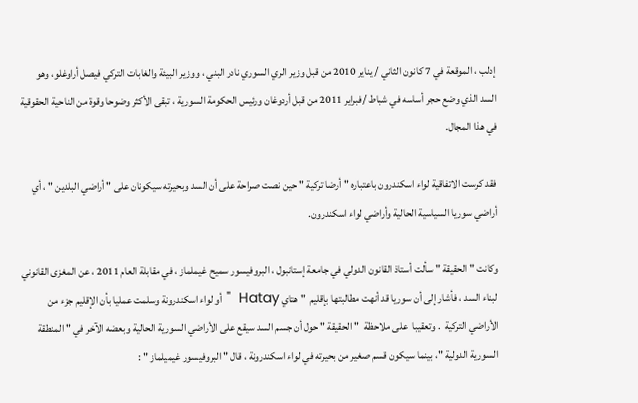إدلب ، الموقعة في 7 كانون الثاني / يناير 2010 من قبل وزير الري السوري نادر البني ، ووزير البيئة والغابات التركي فيصل أراوغلو، وهو السد الذي وضع حجر أساسه في شباط /فبراير 2011 من قبل أردوغان ورئيس الحكومة السورية ، تبقى الأكثر وضوحا وقوة من الناحية الحقوقية في هذا المجال.

فقد كرست الاتفاقية لواء اسكندرون باعتباره " أرضا تركية " حين نصت صراحة على أن السد وبحيرته سيكونان على " أراضي البلدين " ، أي أراضي سوريا السياسية الحالية وأراضي لواء اسكندرون.

وكانت " الحقيقة " سألت أستاذ القانون الدولي في جامعة إستانبول ، البروفيسور سميح غيملماز ، في مقابلة العام 2011 ، عن المغزى القانوني لبناء السد ، فأشار إلى أن سوريا قد أنهت مطالبتها بإقليم  " هتاي Hatay  " أو لواء اسكندرونة وسلمت عمليا بأن الإقليم جزء من الأراضي التركية  . وتعقيبا  على ملاحظة  " الحقيقة " حول أن جسم السد سيقع على الأراضي السورية الحالية وبعضه الآخر في " المنطقة السورية الدولية "، بينما سيكون قسم صغير من بحيرته في لواء اسكندرونة ، قال " البروفيسور غيميلماز " :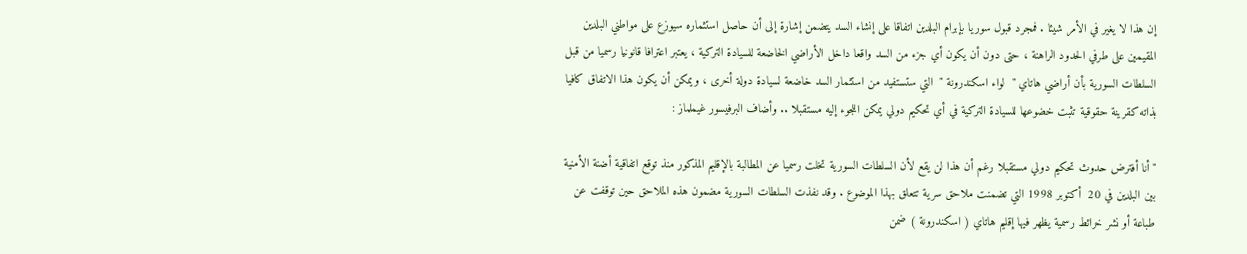إن هذا لا يغير في الأمر شيئا . فمجرد قبول سوريا بإبرام البلدين اتفاقا على إنشاء السد يتضمن إشارة إلى أن حاصل استثماره سيوزع على مواطني البلدين المقيمين على طرفي الحدود الراهنة ، حتى دون أن يكون أي جزء من السد واقعا داخل الأراضي الخاضعة للسيادة التركية ، يعتبر اعترافا قانونيا رسميا من قبل السلطات السورية بأن أراضي هاتاي "  لواء اسكندرونة "  التي ستستفيد من استثمار السد خاضعة لسيادة دولة أخرى ، ويمكن أن يكون هذا الاتفاق كافيا بذاته كقرينة حقوقية تثبت خضوعها للسيادة التركية في أي تحكيم دولي يمكن اللجوء إليه مستقبلا .. وأضاف البرفيسور غيملماز :

" أنا أفترض حدوث تحكيم دولي مستقبلا رغم أن هذا لن يقع لأن السلطات السورية تخلت رسميا عن المطالبة بالإقليم المذكور منذ توقع اتفاقية أضنة الأمنية بين البلدين في 20  أكتوبر 1998 التي تضمنت ملاحق سرية تتعلق بهذا الموضوع . وقد نفذت السلطات السورية مضمون هذه الملاحق حين توقفت عن طباعة أو نشر خرائط رسمية يظهر فيها إقليم هاتاي ( اسكندرونة ) ضمن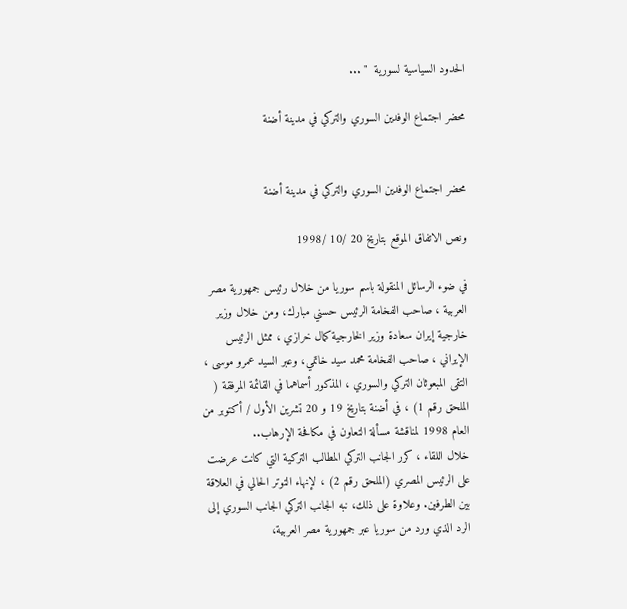الحدود السياسية لسورية  " ...

محضر اجتماع الوفدين السوري والتركي في مدينة أضنة


محضر اجتماع الوفدين السوري والتركي في مدينة أضنة

ونص الاتفاق الموقع بتاريخ 20 /10 /1998

في ضوء الرسائل المنقولة باسم سوريا من خلال رئيس جمهورية مصر العربية ، صاحب الفخامة الرئيس حسني مبارك، ومن خلال وزير خارجية إيران سعادة وزير الخارجية كمال خرازي ، ممثل الرئيس الإيراني ، صاحب الفخامة محمد سيد خاتمي، وعبر السيد عمرو موسى ، التقى المبعوثان التركي والسوري ، المذكور أسماهما في القائمة المرفقة ( الملحق رقم 1) ، في أضنة بتاريخ 19 و 20 تشرين الأول / أكتوبر من العام 1998 لمناقشة مسألة التعاون في مكافحة الإرهاب..
خلال اللقاء ، كرر الجانب التركي المطالب التركية التي كانت عرضت على الرئيس المصري (الملحق رقم 2) ، لإنهاء التوتر الحالي في العلاقة بين الطرفين. وعلاوة على ذلك، نبه الجانب التركي الجانب السوري إلى الرد الذي ورد من سوريا عبر جمهورية مصر العربية،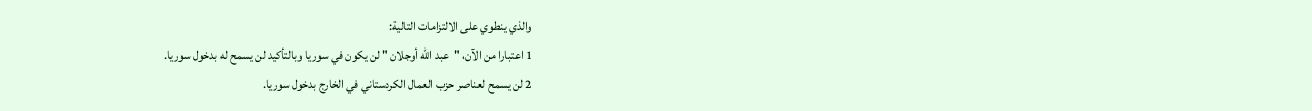والذي ينطوي على الالتزامات التالية:
1 اعتبارا من الآن، "  عبد الله أوجلان " لن يكون في سوريا وبالتأكيد لن يسمح له بدخول سوريا.
2 لن يسمح لعناصر حزب العمال الكردستاني في الخارج بدخول سوريا.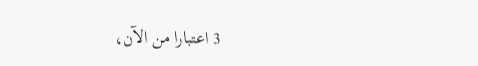3 اعتبارا من الآن،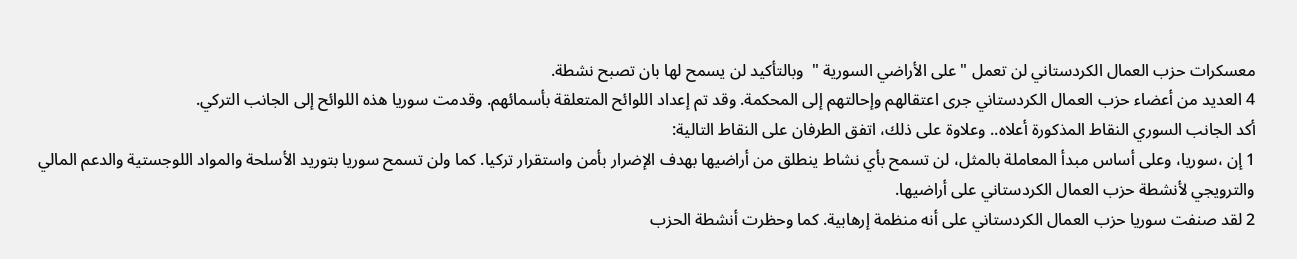معسكرات حزب العمال الكردستاني لن تعمل " على الأراضي السورية "  وبالتأكيد لن يسمح لها بان تصبح نشطة.
4 العديد من أعضاء حزب العمال الكردستاني جرى اعتقالهم وإحالتهم إلى المحكمة. وقد تم إعداد اللوائح المتعلقة بأسمائهم. وقدمت سوريا هذه اللوائح إلى الجانب التركي.
أكد الجانب السوري النقاط المذكورة أعلاه.. وعلاوة على ذلك، اتفق الطرفان على النقاط التالية:
1 إن ،سوريا، وعلى أساس مبدأ المعاملة بالمثل، لن تسمح بأي نشاط ينطلق من أراضيها بهدف الإضرار بأمن واستقرار تركيا. كما ولن تسمح سوريا بتوريد الأسلحة والمواد اللوجستية والدعم المالي والترويجي لأنشطة حزب العمال الكردستاني على أراضيها.
2 لقد صنفت سوريا حزب العمال الكردستاني على أنه منظمة إرهابية. كما وحظرت أنشطة الحزب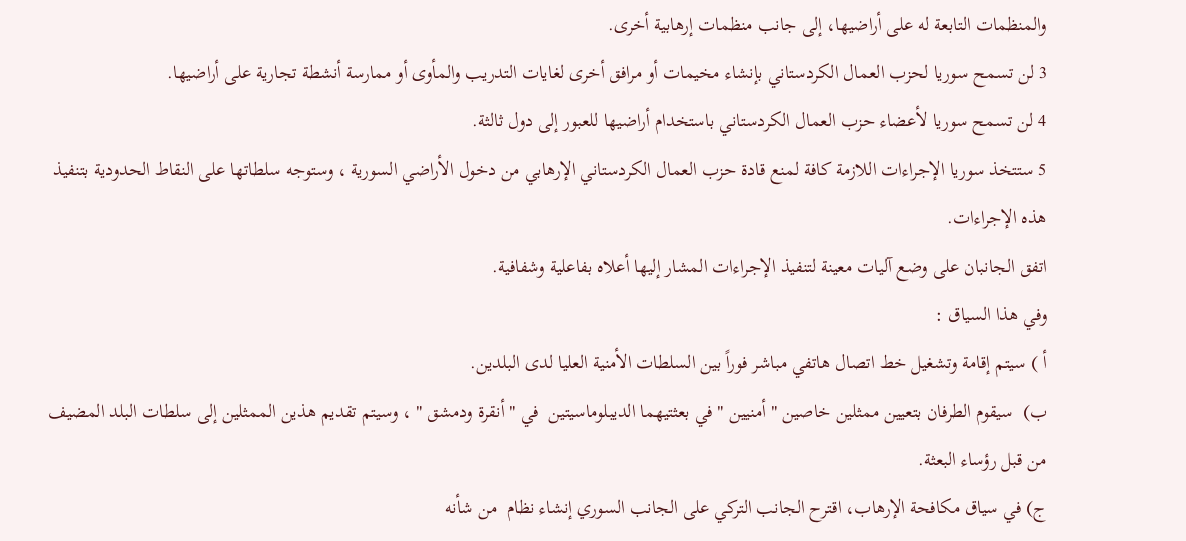والمنظمات التابعة له على أراضيها، إلى جانب منظمات إرهابية أخرى.
3 لن تسمح سوريا لحزب العمال الكردستاني بإنشاء مخيمات أو مرافق أخرى لغايات التدريب والمأوى أو ممارسة أنشطة تجارية على أراضيها.
4 لن تسمح سوريا لأعضاء حزب العمال الكردستاني باستخدام أراضيها للعبور إلى دول ثالثة.
5 ستتخذ سوريا الإجراءات اللازمة كافة لمنع قادة حزب العمال الكردستاني الإرهابي من دخول الأراضي السورية ، وستوجه سلطاتها على النقاط الحدودية بتنفيذ هذه الإجراءات.
اتفق الجانبان على وضع آليات معينة لتنفيذ الإجراءات المشار إليها أعلاه بفاعلية وشفافية.
وفي هذا السياق :
أ ) سيتم إقامة وتشغيل خط اتصال هاتفي مباشر فوراً بين السلطات الأمنية العليا لدى البلدين.
ب)  سيقوم الطرفان بتعيين ممثلين خاصين " أمنيين " في بعثتيهما الديبلوماسيتين  في " أنقرة ودمشق " ، وسيتم تقديم هذين الممثلين إلى سلطات البلد المضيف من قبل رؤساء البعثة.
ج) في سياق مكافحة الإرهاب، اقترح الجانب التركي على الجانب السوري إنشاء نظام  من شأنه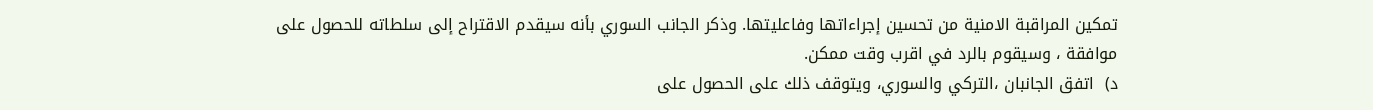تمكين المراقبة الامنية من تحسين إجراءاتها وفاعليتها. وذكر الجانب السوري بأنه سيقدم الاقتراح إلى سلطاته للحصول على موافقة ، وسيقوم بالرد في اقرب وقت ممكن.
د)  اتفق الجانبان ،التركي والسوري، ويتوقف ذلك على الحصول على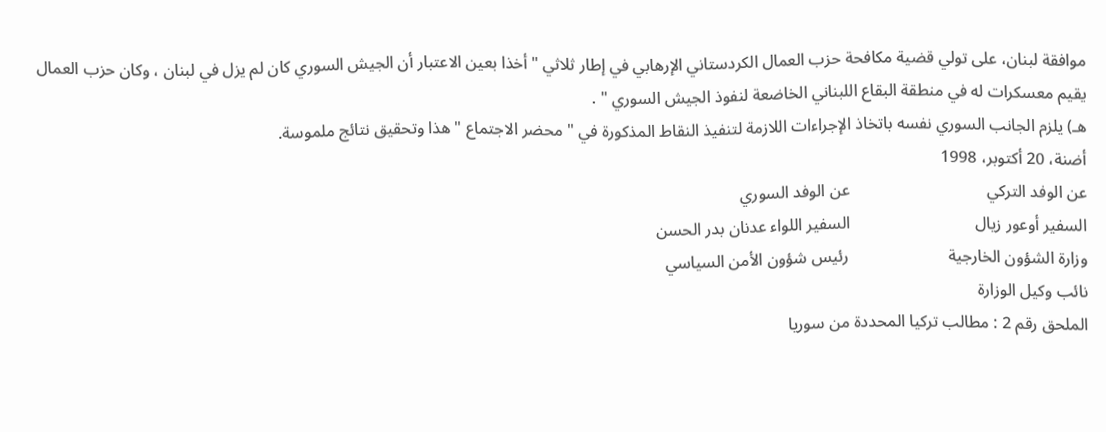موافقة لبنان، على تولي قضية مكافحة حزب العمال الكردستاني الإرهابي في إطار ثلاثي " أخذا بعين الاعتبار أن الجيش السوري كان لم يزل في لبنان ، وكان حزب العمال يقيم معسكرات له في منطقة البقاع اللبناني الخاضعة لنفوذ الجيش السوري " .
هـ) يلزم الجانب السوري نفسه باتخاذ الإجراءات اللازمة لتنفيذ النقاط المذكورة في " محضر الاجتماع " هذا وتحقيق نتائج ملموسة.
أضنة، 20 أكتوبر، 1998
عن الوفد التركي                                 عن الوفد السوري
السفير أوعور زيال                              السفير اللواء عدنان بدر الحسن
وزارة الشؤون الخارجية                        رئيس شؤون الأمن السياسي
نائب وكيل الوزارة
الملحق رقم 2 : مطالب تركيا المحددة من سوريا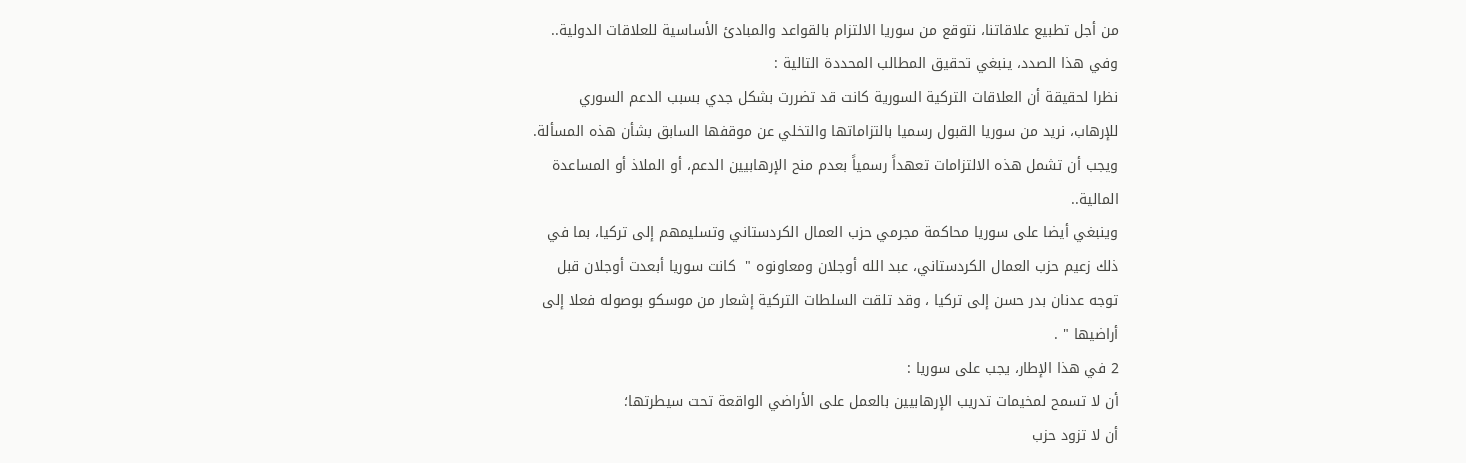من أجل تطبيع علاقاتنا، نتوقع من سوريا الالتزام بالقواعد والمبادئ الأساسية للعلاقات الدولية.. وفي هذا الصدد، ينبغي تحقيق المطالب المحددة التالية :
نظرا لحقيقة أن العلاقات التركية السورية كانت قد تضررت بشكل جدي بسبب الدعم السوري للإرهاب، نريد من سوريا القبول رسميا بالتزاماتها والتخلي عن موقفها السابق بشأن هذه المسألة. ويجب أن تشمل هذه الالتزامات تعهداً رسمياً بعدم منح الإرهابيين الدعم، أو الملاذ أو المساعدة المالية..
وينبغي أيضا على سوريا محاكمة مجرمي حزب العمال الكردستاني وتسليمهم إلى تركيا، بما في ذلك زعيم حزب العمال الكردستاني، عبد الله أوجلان ومعاونوه "  كانت سوريا أبعدت أوجلان قبل توجه عدنان بدر حسن إلى تركيا ، وقد تلقت السلطات التركية إشعار من موسكو بوصوله فعلا إلى أراضيها " .
2 في هذا الإطار، يجب على سوريا :
أن لا تسمح لمخيمات تدريب الإرهابيين بالعمل على الأراضي الواقعة تحت سيطرتها؛
أن لا تزود حزب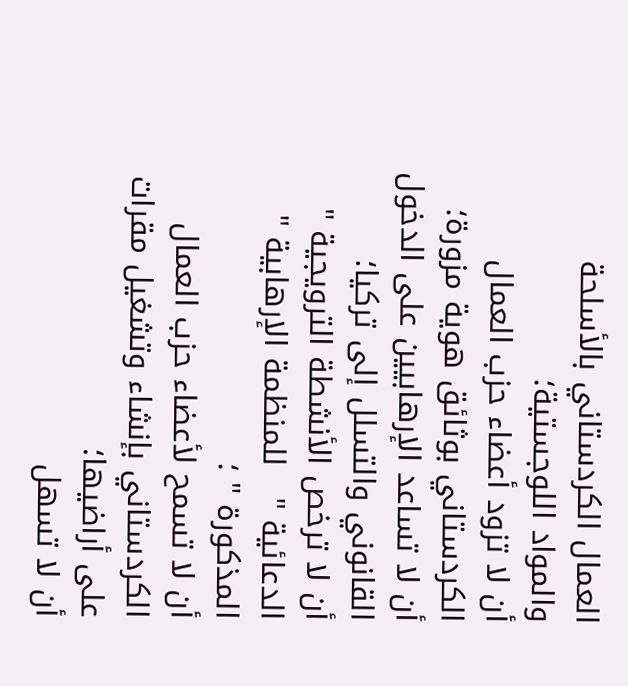العمال الكردستاني بالأسلحة والمواد اللوجستية؛
أن لا تزود أعضاء حزب العمال الكردستاني بوثائق هوية مزورة؛
أن لا تساعد الإرهابيين على الدخول القانوني والتسلل إلى تركيا؛
أن لا ترخص الأنشطة الترويجية "  الدعائية "   للمنظمة الإرهابية "  المذكورة " ؛
أن لا تسمح لأعضاء حزب العمال الكردستاني بإنشاء وتشغيل مقرات على أراضيها؛
أن لا تسهل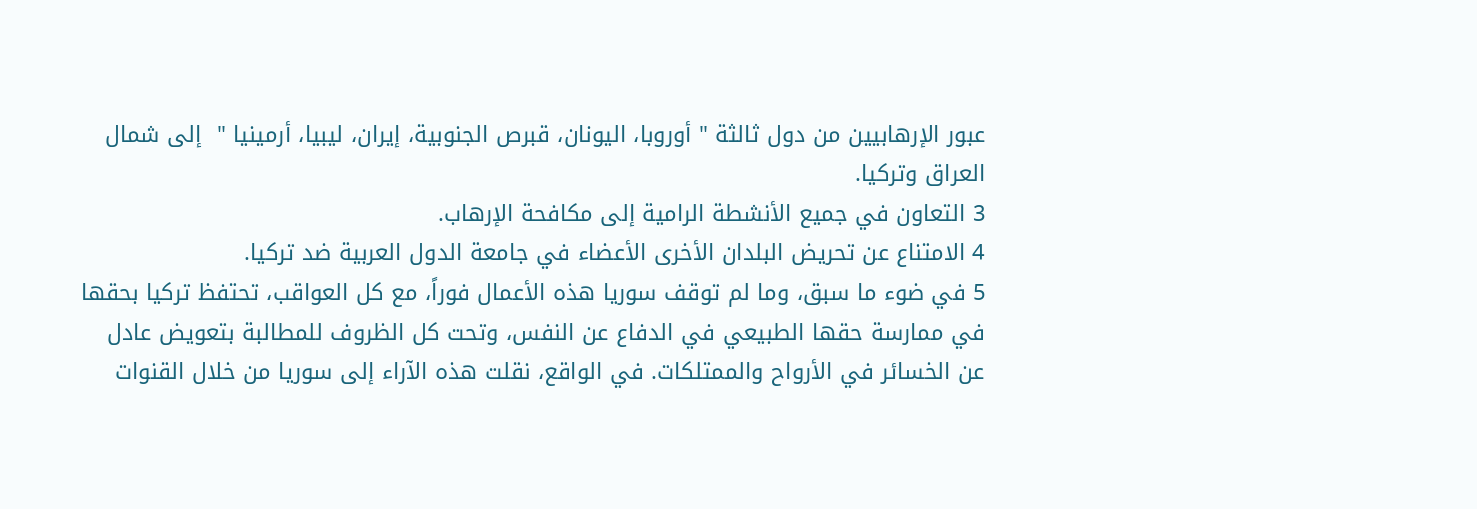عبور الإرهابيين من دول ثالثة " أوروبا، اليونان، قبرص الجنوبية، إيران، ليبيا، أرمينيا "  إلى شمال العراق وتركيا.
3 التعاون في جميع الأنشطة الرامية إلى مكافحة الإرهاب.
4 الامتناع عن تحريض البلدان الأخرى الأعضاء في جامعة الدول العربية ضد تركيا.
5 في ضوء ما سبق، وما لم توقف سوريا هذه الأعمال فوراً، مع كل العواقب، تحتفظ تركيا بحقها في ممارسة حقها الطبيعي في الدفاع عن النفس، وتحت كل الظروف للمطالبة بتعويض عادل عن الخسائر في الأرواح والممتلكات. في الواقع، نقلت هذه الآراء إلى سوريا من خلال القنوات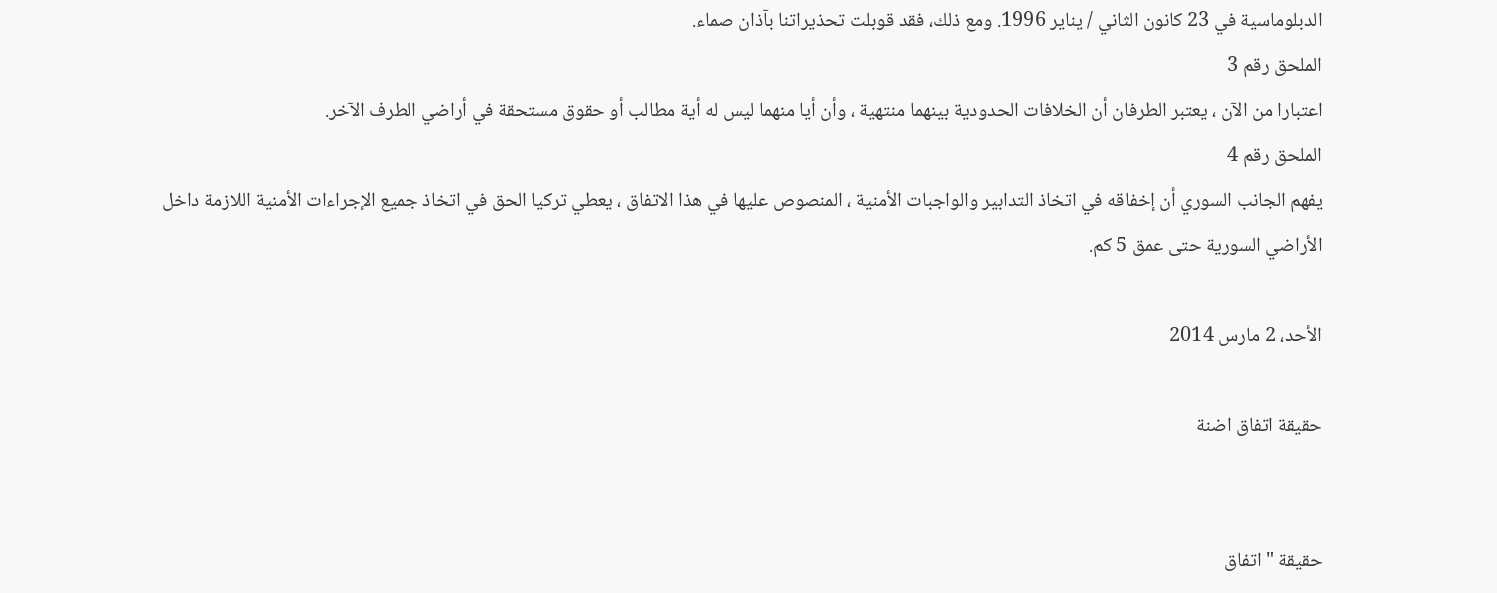الدبلوماسية في 23 كانون الثاني / يناير 1996. ومع ذلك، فقد قوبلت تحذيراتنا بآذان صماء.
الملحق رقم 3
اعتبارا من الآن ، يعتبر الطرفان أن الخلافات الحدودية بينهما منتهية ، وأن أيا منهما ليس له أية مطالب أو حقوق مستحقة في أراضي الطرف الآخر.
الملحق رقم 4
يفهم الجانب السوري أن إخفاقه في اتخاذ التدابير والواجبات الأمنية ، المنصوص عليها في هذا الاتفاق ، يعطي تركيا الحق في اتخاذ جميع الإجراءات الأمنية اللازمة داخل الأراضي السورية حتى عمق 5 كم.

الأحد، 2 مارس 2014

حقيقة اتفاق اضنة


حقيقة " اتفاق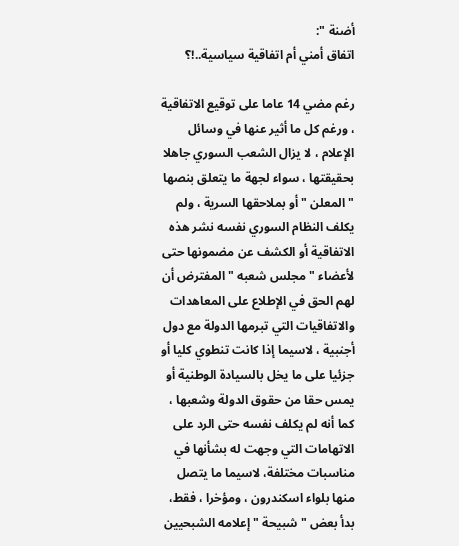أضنة ":
اتفاق أمني أم اتفاقية سياسية..!؟

رغم مضي 14 عاما على توقيع الاتفاقية ، ورغم كل ما أثير عنها في وسائل الإعلام ، لا يزال الشعب السوري جاهلا بحقيقتها ، سواء لجهة ما يتعلق بنصها " المعلن " أو بملاحقها السرية ، ولم يكلف النظام السوري نفسه نشر هذه الاتفاقية أو الكشف عن مضمونها حتى لأعضاء " مجلس شعبه " المفترض أن لهم الحق في الإطلاع على المعاهدات والاتفاقيات التي تبرمها الدولة مع دول أجنبية ، لاسيما إذا كانت تنطوي كليا أو جزئيا على ما يخل بالسيادة الوطنية أو يمس حقا من حقوق الدولة وشعبها ، كما أنه لم يكلف نفسه حتى الرد على الاتهامات التي وجهت له بشأنها في مناسبات مختلفة، لاسيما ما يتصل منها بلواء اسكندرون ، ومؤخرا ، فقط، بدأ بعض " شبيحة " إعلامه الشبحيين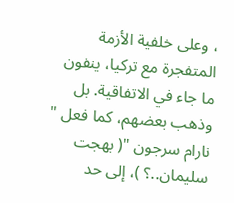، وعلى خلفية الأزمة المتفجرة مع تركيا، ينفون ما جاء في الاتفاقية. بل وذهب بعضهم، كما فعل " نارام سرجون "( بهجت سليمان..؟ )، إلى حد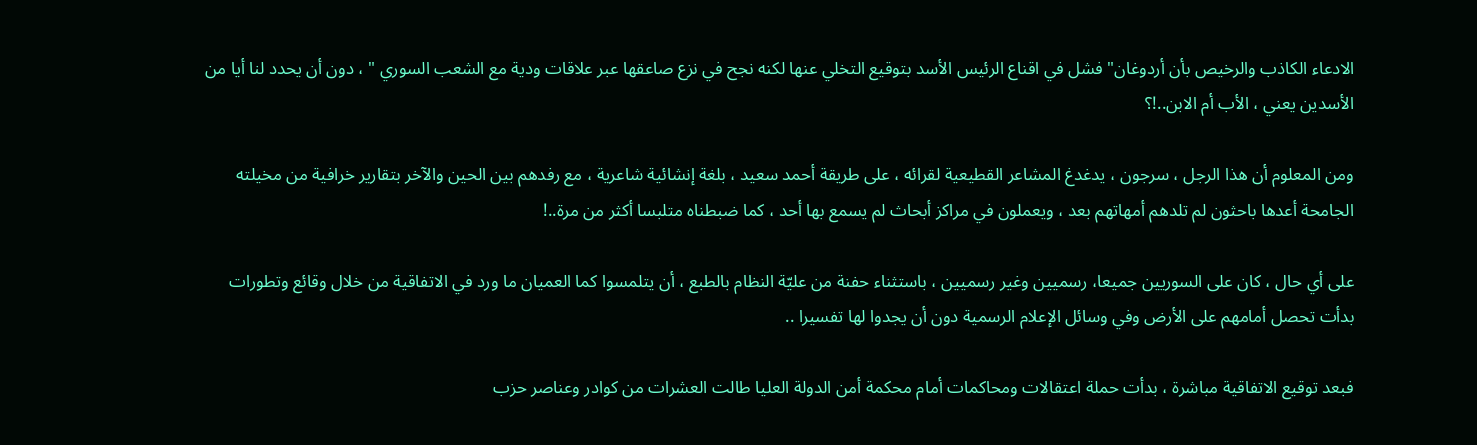الادعاء الكاذب والرخيص بأن أردوغان" فشل في اقناع الرئيس الأسد بتوقيع التخلي عنها لكنه نجح في نزع صاعقها عبر علاقات ودية مع الشعب السوري " ، دون أن يحدد لنا أيا من الأسدين يعني ، الأب أم الابن..!؟

ومن المعلوم أن هذا الرجل ، سرجون ، يدغدغ المشاعر القطيعية لقرائه ، على طريقة أحمد سعيد ، بلغة إنشائية شاعرية ، مع رفدهم بين الحين والآخر بتقارير خرافية من مخيلته الجامحة أعدها باحثون لم تلدهم أمهاتهم بعد ، ويعملون في مراكز أبحاث لم يسمع بها أحد ، كما ضبطناه متلبسا أكثر من مرة..!

على أي حال ، كان على السوريين جميعا، رسميين وغير رسميين ، باستثناء حفنة من عليّة النظام بالطبع ، أن يتلمسوا كما العميان ما ورد في الاتفاقية من خلال وقائع وتطورات بدأت تحصل أمامهم على الأرض وفي وسائل الإعلام الرسمية دون أن يجدوا لها تفسيرا ..

فبعد توقيع الاتفاقية مباشرة ، بدأت حملة اعتقالات ومحاكمات أمام محكمة أمن الدولة العليا طالت العشرات من كوادر وعناصر حزب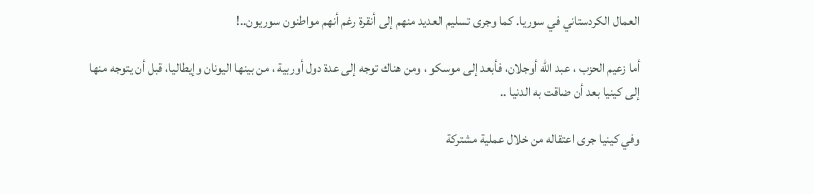العمال الكردستاني في سوريا. كما وجرى تسليم العديد منهم إلى أنقرة رغم أنهم مواطنون سوريون..!

أما زعيم الحزب ، عبد الله أوجلان، فأبعد إلى موسكو ، ومن هناك توجه إلى عدة دول أوربية ، من بينها اليونان وإيطاليا، قبل أن يتوجه منها إلى كينيا بعد أن ضاقت به الدنيا ..

وفي كينيا جرى اعتقاله من خلال عملية مشتركة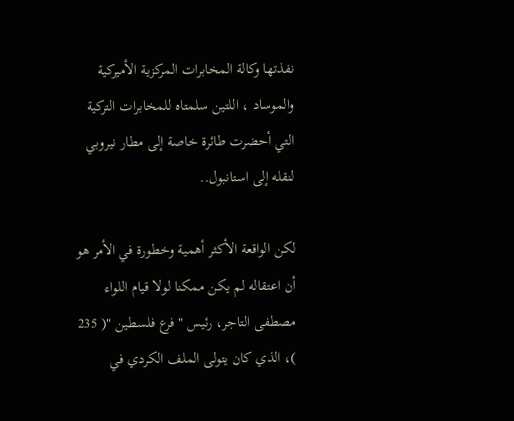نفذتها وكالة المخابرات المركزية الأميركية والموساد ، اللتين سلمتاه للمخابرات التركية التي أحضرت طائرة خاصة إلى مطار نيروبي لنقله إلى استانبول..

لكن الواقعة الأكثر أهمية وخطورة في الأمر هو أن اعتقاله لم يكن ممكنا لولا قيام اللواء مصطفى التاجر، رئيس " فرع فلسطين "( 235 )، الذي كان يتولى الملف الكردي في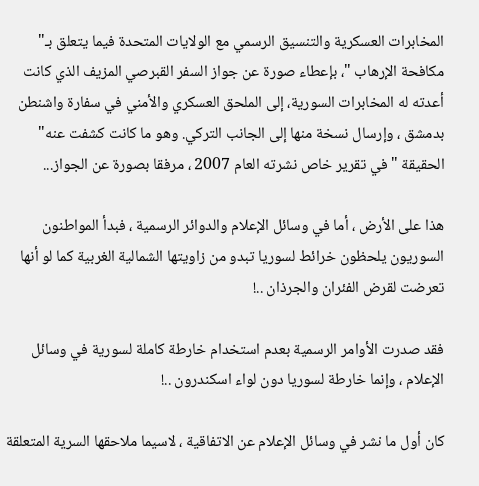المخابرات العسكرية والتنسيق الرسمي مع الولايات المتحدة فيما يتعلق بـ" مكافحة الإرهاب "، بإعطاء صورة عن جواز السفر القبرصي المزيف الذي كانت أعدته له المخابرات السورية، إلى الملحق العسكري والأمني في سفارة واشنطن بدمشق ، وإرسال نسخة منها إلى الجانب التركي. وهو ما كانت كشفت عنه" الحقيقة " في تقرير خاص نشرته العام 2007 ، مرفقا بصورة عن الجواز...

هذا على الأرض ، أما في وسائل الإعلام والدوائر الرسمية ، فبدأ المواطنون السوريون يلحظون خرائط لسوريا تبدو من زاويتها الشمالية الغربية كما لو أنها تعرضت لقرض الفئران والجرذان ..!

فقد صدرت الأوامر الرسمية بعدم استخدام خارطة كاملة لسورية في وسائل الإعلام ، وإنما خارطة لسوريا دون لواء اسكندرون ..!

كان أول ما نشر في وسائل الإعلام عن الاتفاقية ، لاسيما ملاحقها السرية المتعلقة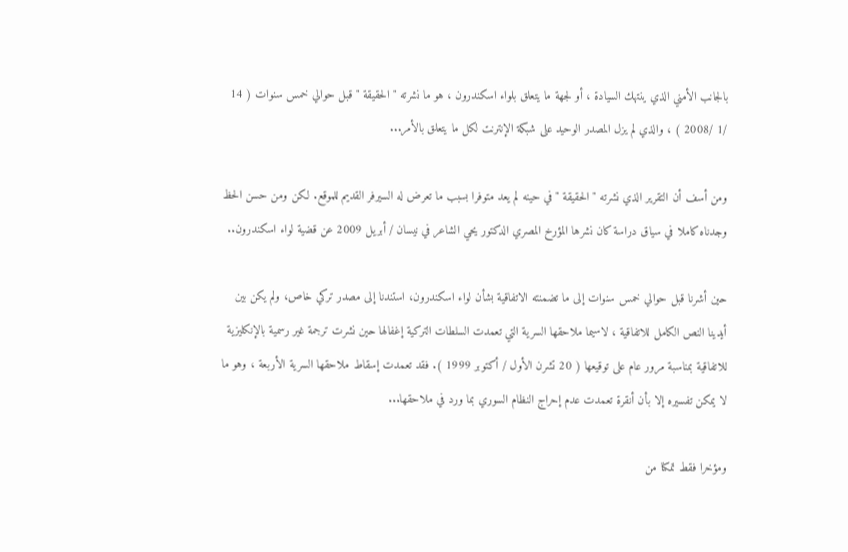بالجانب الأمني الذي ينتهك السيادة ، أو لجهة ما يتعلق بلواء اسكندرون ، هو ما نشرته " الحقيقة " قبل حوالي خمس سنوات ( 14 /1 /2008 ) ، والذي لم يزل المصدر الوحيد على شبكة الإنترنت لكل ما يتعلق بالأمر...

ومن أسف أن التقرير الذي نشرته " الحقيقة " في حينه لم يعد متوفرا بسبب ما تعرض له السيرفر القديم للموقع. لكن ومن حسن الحظ وجدناه كاملا في سياق دراسة كان نشرها المؤرخ المصري الدكتور يحي الشاعر في نيسان / أبريل 2009 عن قضية لواء اسكندرون..

حين أشرنا قبل حوالي خمس سنوات إلى ما تضمنته الاتفاقية بشأن لواء اسكندرون، استندنا إلى مصدر تركي خاص، ولم يكن بين أيدينا النص الكامل للاتفاقية ، لاسيما ملاحقها السرية التي تعمدت السلطات التركية إغفالها حين نشرت ترجمة غير رسمية بالإنكليزية للاتفاقية بمناسبة مرور عام على توقيعها ( 20 تشرن الأول / أكتوبر 1999 ). فقد تعمدت إسقاط ملاحقها السرية الأربعة ، وهو ما لا يمكن تفسيره إلا بأن أنقرة تعمدت عدم إحراج النظام السوري بما ورد في ملاحقها...

ومؤخرا فقط تمكنا من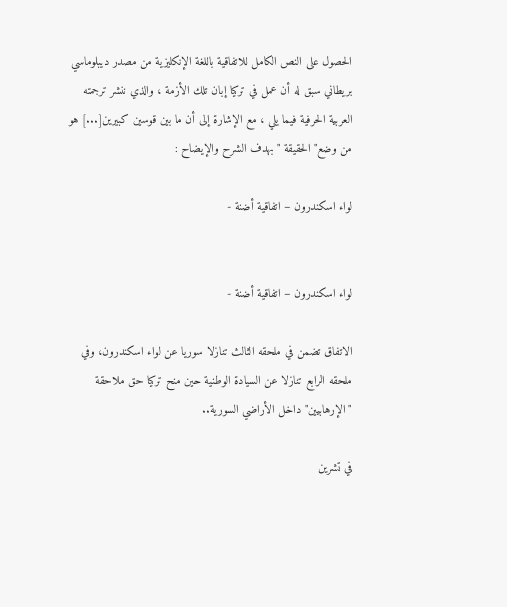الحصول على النص الكامل للاتفاقية باللغة الإنكليزية من مصدر ديبلوماسي بريطاني سبق له أن عمل في تركيا إبان تلك الأزمة ، والذي ننشر ترجمته العربية الحرفية فيما يلي ، مع الإشارة إلى أن ما بين قوسين كبيرين[...] هو من وضع" الحقيقة " بهدف الشرح والإيضاح :

لواء اسكندرون – اتفاقية أضنة -


لواء اسكندرون – اتفاقية أضنة -

الاتفاق تضمن في ملحقه الثالث تنازلا سوريا عن لواء اسكندرون، وفي ملحقه الرابع تنازلا عن السيادة الوطنية حين منح تركيا حق ملاحقة "الإرهابيين" داخل الأراضي السورية..

في تشرين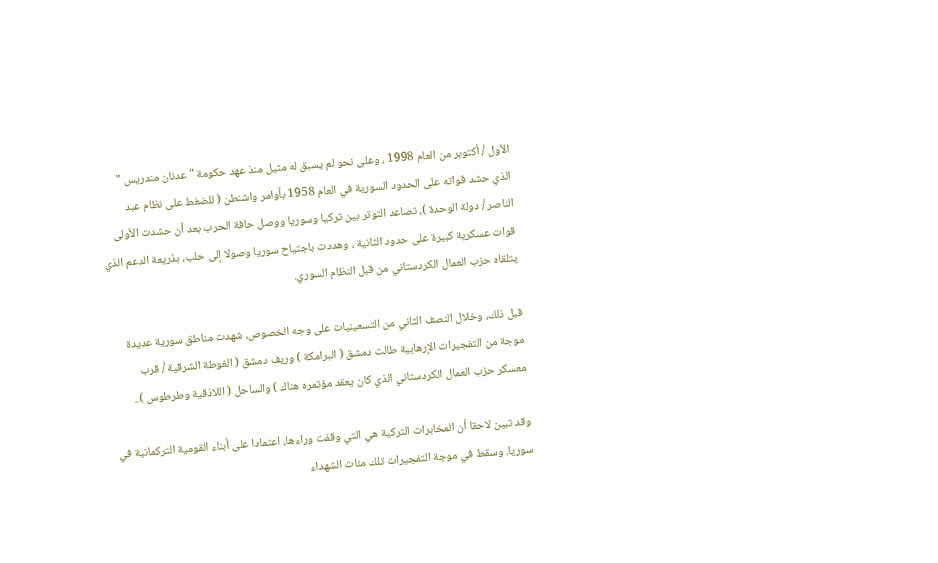الأول / أكتوبر من العام 1998 ، وعلى نحو لم يسبق له مثيل منذ عهد حكومة " عدنان مندريس " الذي حشد قواته على الحدود السورية في العام 1958 بأوامر واشنطن ( للضغط على نظام عبد الناصر / دولة الوحدة )، تصاعد التوتر بين تركيا وسوريا ووصل حافة الحرب بعد أن حشدت الأولى قوات عسكرية كبيرة على حدود الثانية ، وهددت باجتياح سوريا وصولا إلى حلب، بذريعة الدعم الذي يتلقاه حزب العمال الكردستاني من قبل النظام السوري.

قبل ذلك، وخلال النصف الثاني من التسعينيات على وجه الخصوص، شهدت مناطق سورية عديدة موجة من التفجيرات الإرهابية طالت دمشق ( البرامكة ) وريف دمشق ( الغوطة الشرقية / قرب معسكر حزب العمال الكردستاني الذي كان يعقد مؤتمره هناك ) والساحل ( اللاذقية وطرطوس )..

وقد تبين لاحقا أن المخابرات التركية هي التي وقفت وراءها، اعتمادا على أبناء القومية التركمانية في سوريا. وسقط في موجة التفجيرات تلك مئات الشهداء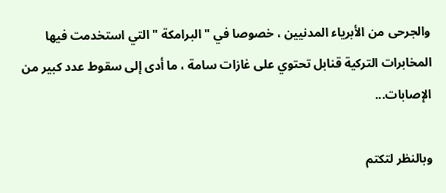والجرحى من الأبرياء المدنيين ، خصوصا في " البرامكة " التي استخدمت فيها المخابرات التركية قنابل تحتوي على غازات سامة ، ما أدى إلى سقوط عدد كبير من الإصابات...

وبالنظر لتكتم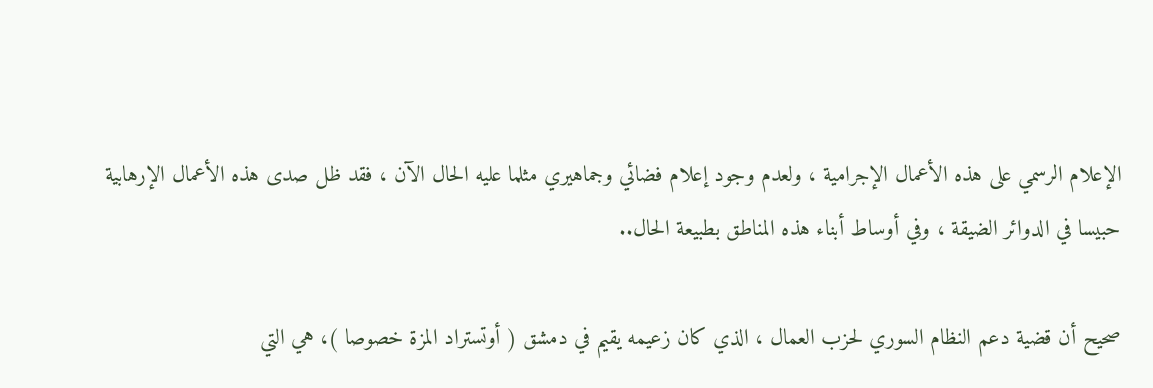الإعلام الرسمي على هذه الأعمال الإجرامية ، ولعدم وجود إعلام فضائي وجماهيري مثلما عليه الحال الآن ، فقد ظل صدى هذه الأعمال الإرهابية حبيسا في الدوائر الضيقة ، وفي أوساط أبناء هذه المناطق بطبيعة الحال..

صحيح أن قضية دعم النظام السوري لحزب العمال ، الذي كان زعيمه يقيم في دمشق ( أوتستراد المزة خصوصا )، هي التي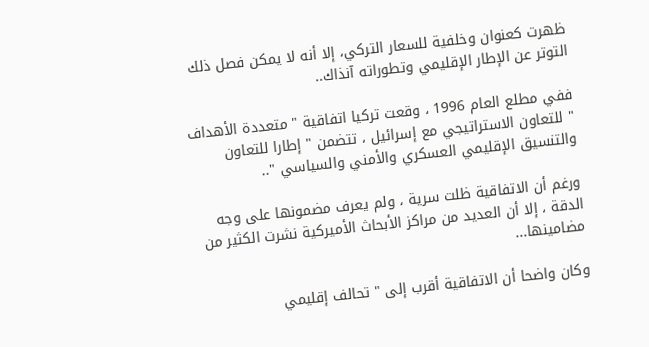ظهرت كعنوان وخلفية للسعار التركي، إلا أنه لا يمكن فصل ذلك التوتر عن الإطار الإقليمي وتطوراته آنذاك..

ففي مطلع العام 1996 ، وقعت تركيا اتفاقية " متعددة الأهداف " للتعاون الاستراتيجي مع إسرائيل ، تتضمن " إطارا للتعاون والتنسيق الإقليمي العسكري والأمني والسياسي "..

ورغم أن الاتفاقية ظلت سرية ، ولم يعرف مضمونها على وجه الدقة ، إلا أن العديد من مراكز الأبحاث الأميركية نشرت الكثير من مضامينها...

وكان واضحا أن الاتفاقية أقرب إلى " تحالف إقليمي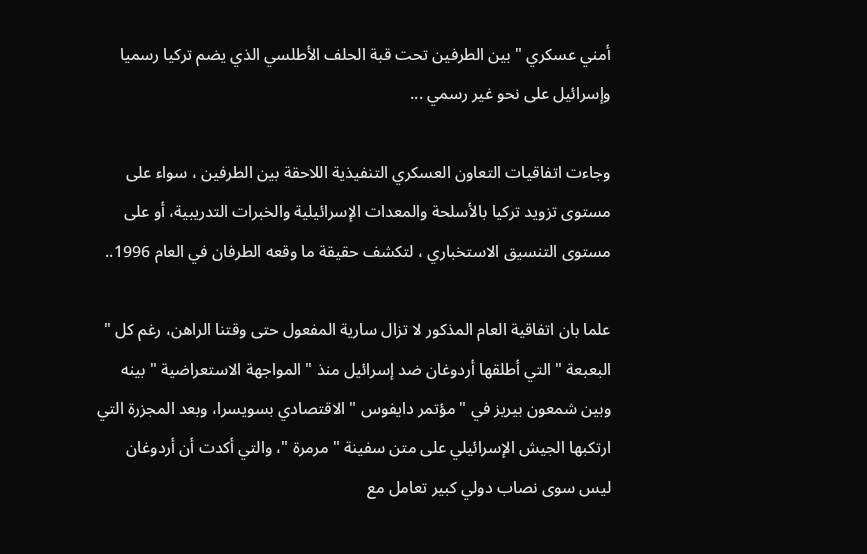أمني عسكري " بين الطرفين تحت قبة الحلف الأطلسي الذي يضم تركيا رسميا وإسرائيل على نحو غير رسمي ...

وجاءت اتفاقيات التعاون العسكري التنفيذية اللاحقة بين الطرفين ، سواء على مستوى تزويد تركيا بالأسلحة والمعدات الإسرائيلية والخبرات التدريبية، أو على مستوى التنسيق الاستخباري ، لتكشف حقيقة ما وقعه الطرفان في العام 1996..

علما بان اتفاقية العام المذكور لا تزال سارية المفعول حتى وقتنا الراهن، رغم كل " البعبعة " التي أطلقها أردوغان ضد إسرائيل منذ " المواجهة الاستعراضية " بينه وبين شمعون بيريز في " مؤتمر دايفوس " الاقتصادي بسويسرا، وبعد المجزرة التي ارتكبها الجيش الإسرائيلي على متن سفينة " مرمرة "، والتي أكدت أن أردوغان ليس سوى نصاب دولي كبير تعامل مع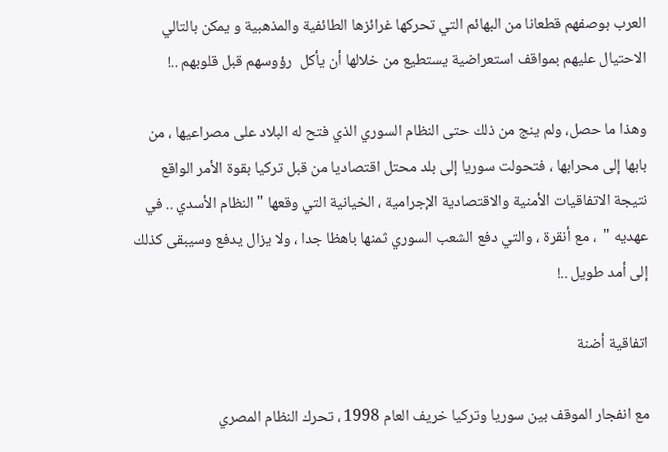العرب بوصفهم قطعانا من البهائم التي تحركها غرائزها الطائفية والمذهبية و يمكن بالتالي الاحتيال عليهم بمواقف استعراضية يستطيع من خلالها أن يأكل  رؤوسهم قبل قلوبهم ..!

وهذا ما حصل، ولم ينج من ذلك حتى النظام السوري الذي فتح له البلاد على مصراعيها ، من بابها إلى محرابها ، فتحولت سوريا إلى بلد محتل اقتصاديا من قبل تركيا بقوة الأمر الواقع نتيجة الاتفاقيات الأمنية والاقتصادية الإجرامية ، الخيانية التي وقعها " النظام الأسدي .. في عهديه "  ، مع أنقرة ، والتي دفع الشعب السوري ثمنها باهظا جدا ، ولا يزال يدفع وسيبقى كذلك إلى أمد طويل ..!

اتفاقية أضنة

مع انفجار الموقف بين سوريا وتركيا خريف العام 1998 ، تحرك النظام المصري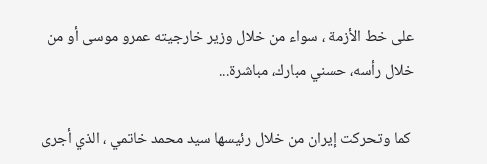على خط الأزمة ، سواء من خلال وزير خارجيته عمرو موسى أو من خلال رأسه، حسني مبارك، مباشرة...

 كما وتحركت إيران من خلال رئيسها سيد محمد خاتمي ، الذي أجرى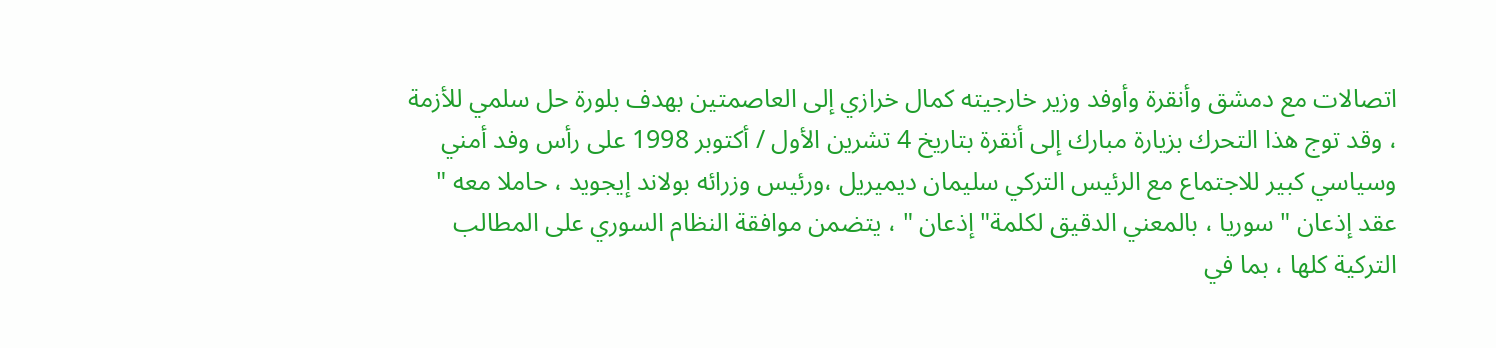اتصالات مع دمشق وأنقرة وأوفد وزير خارجيته كمال خرازي إلى العاصمتين بهدف بلورة حل سلمي للأزمة ، وقد توج هذا التحرك بزيارة مبارك إلى أنقرة بتاريخ 4 تشرين الأول / أكتوبر 1998 على رأس وفد أمني وسياسي كبير للاجتماع مع الرئيس التركي سليمان ديميريل ،ورئيس وزرائه بولاند إيجويد ، حاملا معه " عقد إذعان " سوريا ، بالمعني الدقيق لكلمة" إذعان " ، يتضمن موافقة النظام السوري على المطالب التركية كلها ، بما في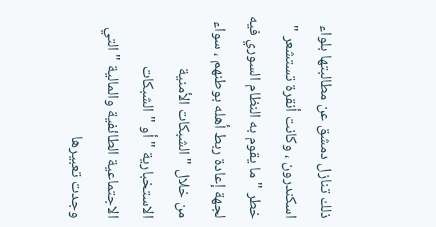ذلك تنازل دمشق عن مطالبتها بلواء اسكندرون ، وكانت أنقرة تستشعر " خطر " ما يقوم به النظام السوري فيه لجهة إعادة ربط أهله بوطنهم ، سواء من خلال " الشبكات الأمنية الاستخبارية " أو " الشبكات الاجتماعية الطائفية والمالية " التي وجدت تعبيرها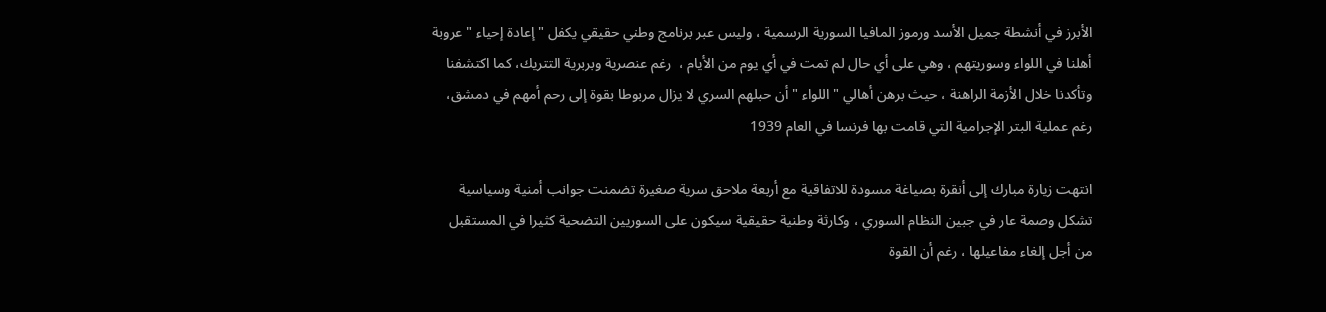الأبرز في أنشطة جميل الأسد ورموز المافيا السورية الرسمية ، وليس عبر برنامج وطني حقيقي يكفل " إعادة إحياء " عروبة أهلنا في اللواء وسوريتهم ، وهي على أي حال لم تمت في أي يوم من الأيام ،  رغم عنصرية وبربرية التتريك، كما اكتشفنا وتأكدنا خلال الأزمة الراهنة ، حيث برهن أهالي " اللواء " أن حبلهم السري لا يزال مربوطا بقوة إلى رحم أمهم في دمشق، رغم عملية البتر الإجرامية التي قامت بها فرنسا في العام 1939

انتهت زيارة مبارك إلى أنقرة بصياغة مسودة للاتفاقية مع أربعة ملاحق سرية صغيرة تضمنت جوانب أمنية وسياسية تشكل وصمة عار في جبين النظام السوري ، وكارثة وطنية حقيقية سيكون على السوريين التضحية كثيرا في المستقبل من أجل إلغاء مفاعيلها ، رغم أن القوة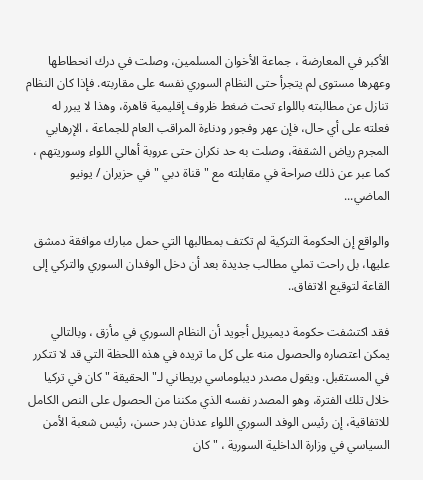الأكبر في المعارضة ، جماعة الأخوان المسلمين، وصلت في درك انحطاطها وعهرها مستوى لم يتجرأ حتى النظام السوري نفسه على مقاربته. فإذا كان النظام تنازل عن مطالبته باللواء تحت ضغط ظروف إقليمية قاهرة، وهذا لا يبرر له فعلته على أي حال، فإن عهر وفجور ودناءة المراقب العام للجماعة ، الإرهابي المجرم رياض الشقفة، وصلت به حد نكران حتى عروبة أهالي اللواء وسوريتهم ، كما عبر عن ذلك صراحة في مقابلته مع " قناة دبي " في حزيران / يونيو الماضي...

والواقع إن الحكومة التركية لم تكتف بمطالبها التي حمل مبارك موافقة دمشق عليها، بل راحت تملي مطالب جديدة بعد أن دخل الوفدان السوري والتركي إلى القاعة لتوقيع الاتفاق..

فقد اكتشفت حكومة ديميريل أجويد أن النظام السوري في مأزق ، وبالتالي يمكن اعتصاره والحصول منه على كل ما تريده في هذه اللحظة التي قد لا تتكرر في المستقبل. ويقول مصدر ديبلوماسي بريطاني لـ" الحقيقة " كان في تركيا خلال تلك الفترة، وهو المصدر نفسه الذي مكننا من الحصول على النص الكامل للاتفاقية، إن رئيس الوفد السوري اللواء عدنان بدر حسن، رئيس شعبة الأمن السياسي في وزارة الداخلية السورية ، " كان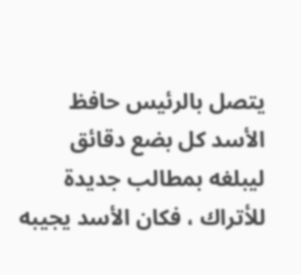يتصل بالرئيس حافظ الأسد كل بضع دقائق ليبلغه بمطالب جديدة للأتراك ، فكان الأسد يجيبه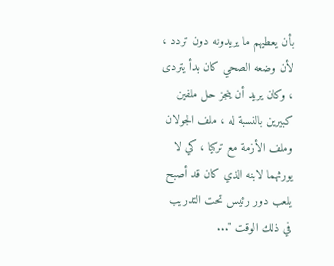بأن يعطيهم ما يريدونه دون تردد ، لأن وضعه الصحي كان بدأ يتردى ، وكان يريد أن ينجز حل ملفين كبيرين بالنسبة له ، ملف الجولان وملف الأزمة مع تركيا ، كي لا يورثهما لابنه الذي كان قد أصبح يلعب دور رئيس تحت التدريب في ذلك الوقت "...